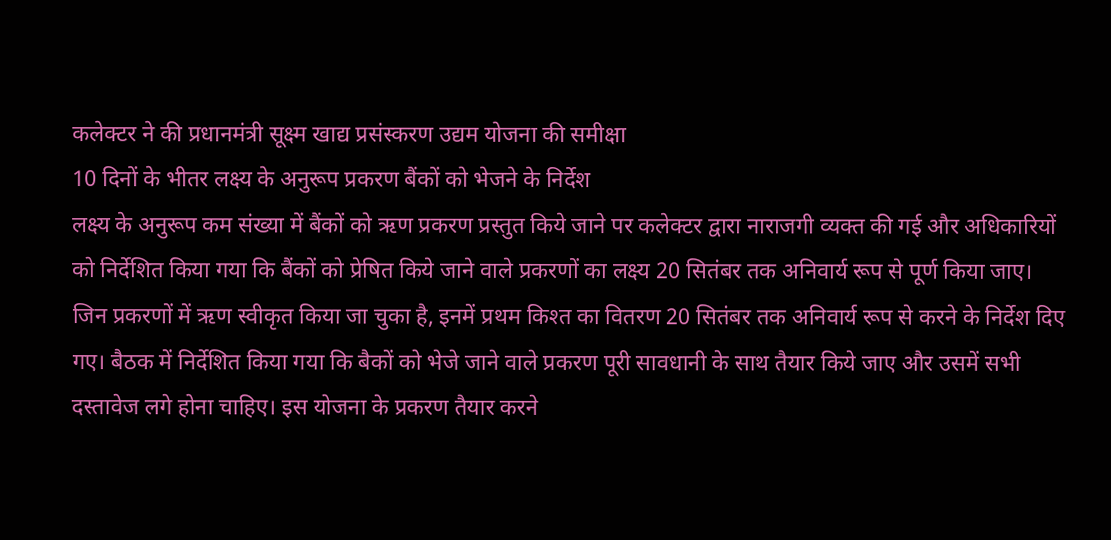कलेक्टर ने की प्रधानमंत्री सूक्ष्म खाद्य प्रसंस्करण उद्यम योजना की समीक्षा
10 दिनों के भीतर लक्ष्य के अनुरूप प्रकरण बैंकों को भेजने के निर्देश
लक्ष्य के अनुरूप कम संख्या में बैंकों को ऋण प्रकरण प्रस्तुत किये जाने पर कलेक्टर द्वारा नाराजगी व्यक्त की गई और अधिकारियों को निर्देशित किया गया कि बैंकों को प्रेषित किये जाने वाले प्रकरणों का लक्ष्य 20 सितंबर तक अनिवार्य रूप से पूर्ण किया जाए। जिन प्रकरणों में ऋण स्वीकृत किया जा चुका है, इनमें प्रथम किश्त का वितरण 20 सितंबर तक अनिवार्य रूप से करने के निर्देश दिए गए। बैठक में निर्देशित किया गया कि बैकों को भेजे जाने वाले प्रकरण पूरी सावधानी के साथ तैयार किये जाए और उसमें सभी दस्तावेज लगे होना चाहिए। इस योजना के प्रकरण तैयार करने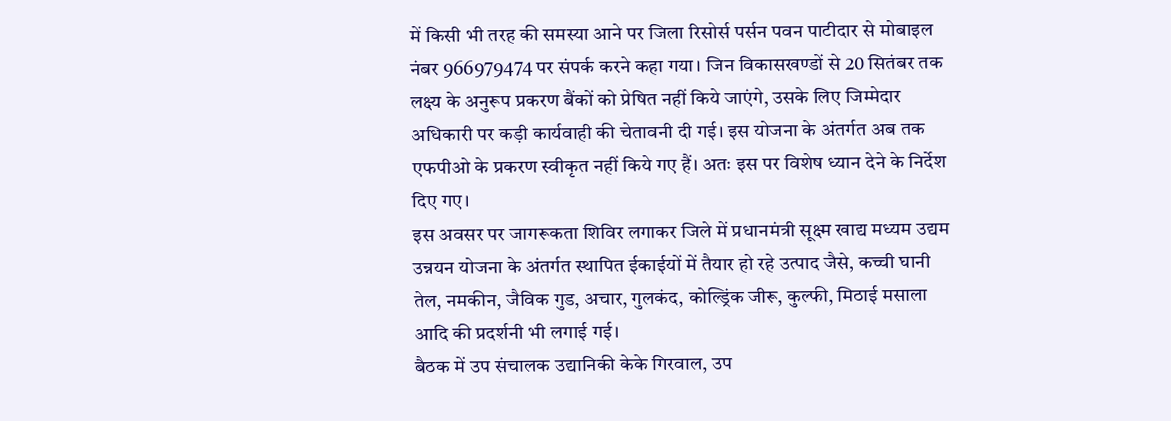में किसी भी तरह की समस्या आने पर जिला रिसोर्स पर्सन पवन पाटीदार से मोबाइल नंबर 966979474 पर संपर्क करने कहा गया। जिन विकासखण्डों से 20 सितंबर तक लक्ष्य के अनुरूप प्रकरण बैंकों को प्रेषित नहीं किये जाएंगे, उसके लिए जिम्मेदार अधिकारी पर कड़ी कार्यवाही की चेतावनी दी गई। इस योजना के अंतर्गत अब तक एफपीओ के प्रकरण स्वीकृत नहीं किये गए हैं। अतः इस पर विशेष ध्यान देने के निर्देश दिए गए।
इस अवसर पर जागरूकता शिविर लगाकर जिले में प्रधानमंत्री सूक्ष्म खाद्य मध्यम उद्यम उन्नयन योजना के अंतर्गत स्थापित ईकाईयों में तैयार हो रहे उत्पाद जैसे, कच्ची घानी तेल, नमकीन, जैविक गुड, अचार, गुलकंद, कोल्ड्रिंक जीरू, कुल्फी, मिठाई मसाला आदि की प्रदर्शनी भी लगाई गई।
बैठक में उप संचालक उद्यानिकी केके गिरवाल, उप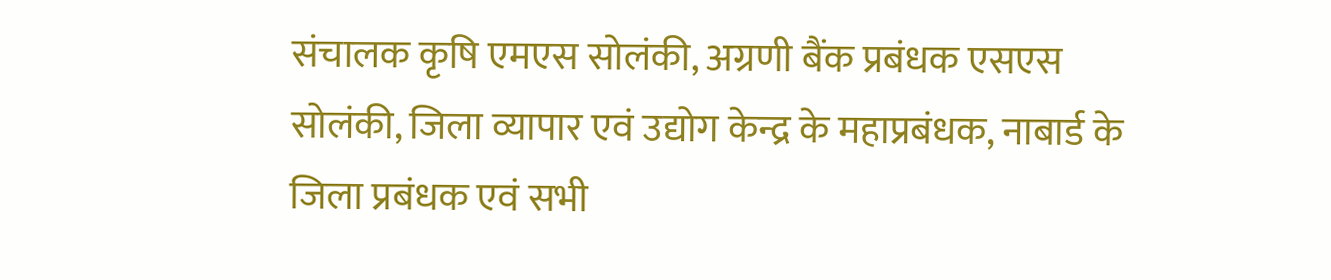संचालक कृषि एमएस सोलंकी, अग्रणी बैंक प्रबंधक एसएस सोलंकी, जिला व्यापार एवं उद्योग केन्द्र के महाप्रबंधक, नाबार्ड के जिला प्रबंधक एवं सभी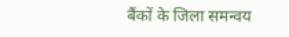बैंकों के जिला समन्वय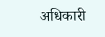अधिकारी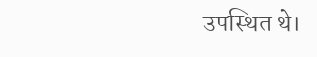उपस्थित थे।